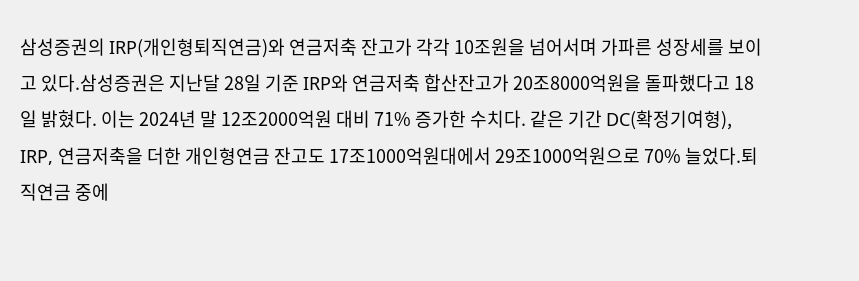삼성증권의 IRP(개인형퇴직연금)와 연금저축 잔고가 각각 10조원을 넘어서며 가파른 성장세를 보이고 있다.삼성증권은 지난달 28일 기준 IRP와 연금저축 합산잔고가 20조8000억원을 돌파했다고 18일 밝혔다. 이는 2024년 말 12조2000억원 대비 71% 증가한 수치다. 같은 기간 DC(확정기여형), IRP, 연금저축을 더한 개인형연금 잔고도 17조1000억원대에서 29조1000억원으로 70% 늘었다.퇴직연금 중에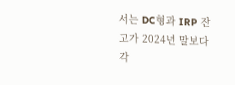서는 DC형과 IRP 잔고가 2024년 말보다 각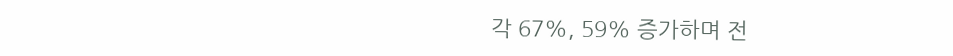각 67%, 59% 증가하며 전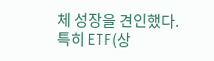체 성장을 견인했다. 특히 ETF(상